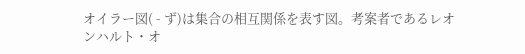オイラー図( - ず)は集合の相互関係を表す図。考案者であるレオンハルト・オ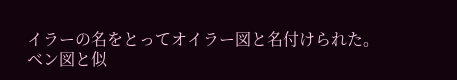イラーの名をとってオイラー図と名付けられた。
ベン図と似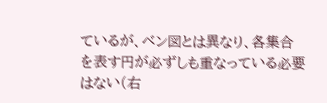ているが、ベン図とは異なり、各集合を表す円が必ずしも重なっている必要はない(右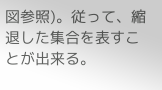図参照)。従って、縮退した集合を表すことが出来る。